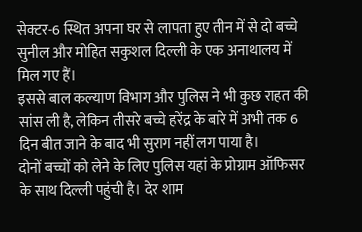सेक्टर-6 स्थित अपना घर से लापता हुए तीन में से दो बच्चे सुनील और मोहित सकुशल दिल्ली के एक अनाथालय में मिल गए हैं।
इससे बाल कल्याण विभाग और पुलिस ने भी कुछ राहत की सांस ली है, लेकिन तीसरे बच्चे हरेंद्र के बारे में अभी तक 6 दिन बीत जाने के बाद भी सुराग नहीं लग पाया है।
दोनों बच्चों को लेने के लिए पुलिस यहां के प्रोग्राम ऑफिसर के साथ दिल्ली पहुंची है। देर शाम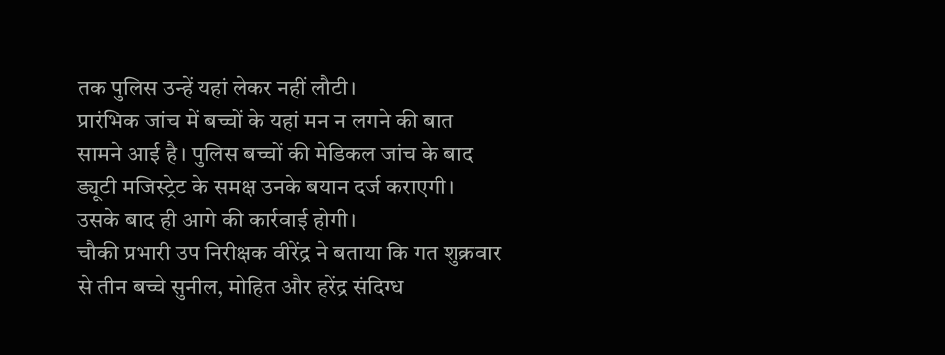तक पुलिस उन्हें यहां लेकर नहीं लौटी।
प्रारंभिक जांच में बच्चों के यहां मन न लगने की बात सामने आई है। पुलिस बच्चों की मेडिकल जांच के बाद ड्यूटी मजिस्ट्रेट के समक्ष उनके बयान दर्ज कराएगी। उसके बाद ही आगे की कार्रवाई होगी।
चौकी प्रभारी उप निरीक्षक वीरेंद्र ने बताया कि गत शुक्रवार से तीन बच्चे सुनील, मोहित और हरेंद्र संदिग्ध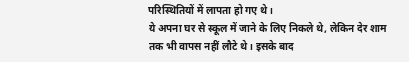परिस्थितियों में लापता हो गए थे।
ये अपना घर से स्कूल में जाने के लिए निकले थे, लेकिन देर शाम तक भी वापस नहीं लौटे थे। इसके बाद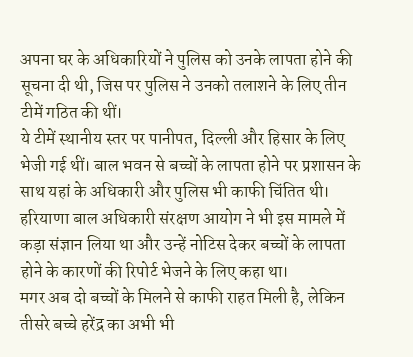अपना घर के अधिकारियों ने पुलिस को उनके लापता होने की सूचना दी थी, जिस पर पुलिस ने उनको तलाशने के लिए तीन टीमें गठित की थीं।
ये टीमें स्थानीय स्तर पर पानीपत, दिल्ली और हिसार के लिए भेजी गई थीं। बाल भवन से बच्चों के लापता होने पर प्रशासन के साथ यहां के अधिकारी और पुलिस भी काफी चिंतित थी।
हरियाणा बाल अधिकारी संरक्षण आयोग ने भी इस मामले में कड़ा संज्ञान लिया था और उन्हें नोटिस देकर बच्चों के लापता होने के कारणों की रिपोर्ट भेजने के लिए कहा था।
मगर अब दो बच्चों के मिलने से काफी राहत मिली है, लेकिन तीसरे बच्चे हरेंद्र का अभी भी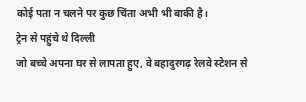कोई पता न चलने पर कुछ चिंता अभी भी बाकी है।
ट्रेन से पहुंचे थे दिल्ली
जो बच्चे अपना घर से लापता हुए, वे बहादुरगढ़ रेलवे स्टेशन से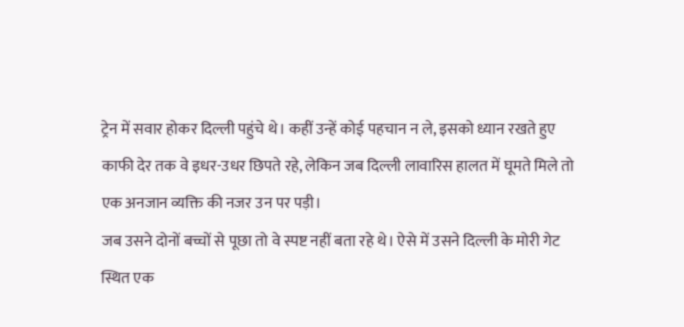ट्रेन में सवार होकर दिल्ली पहुंचे थे। कहीं उन्हें कोई पहचान न ले, इसको ध्यान रखते हुए काफी देर तक वे इधर-उधर छिपते रहे, लेकिन जब दिल्ली लावारिस हालत में घूमते मिले तो एक अनजान व्यक्ति की नजर उन पर पड़ी।
जब उसने दोनों बच्चों से पूछा तो वे स्पष्ट नहीं बता रहे थे। ऐसे में उसने दिल्ली के मोरी गेट स्थित एक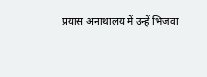प्रयास अनाथालय में उन्हें भिजवा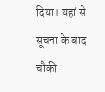दिया। यहां से सूचना के बाद चौकी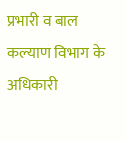प्रभारी व बाल कल्याण विभाग के अधिकारी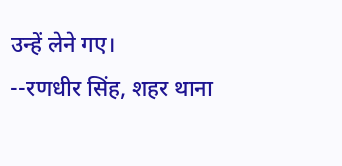उन्हें लेने गए।
--रणधीर सिंह, शहर थाना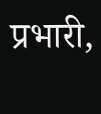प्रभारी,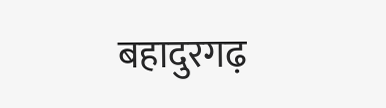बहादुरगढ़